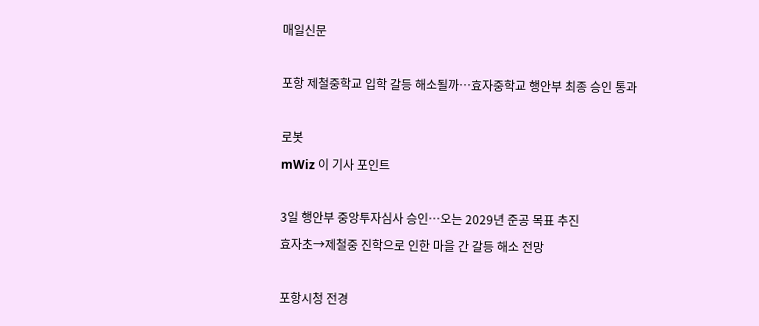매일신문

포항 제철중학교 입학 갈등 해소될까…효자중학교 행안부 최종 승인 통과

로봇
mWiz 이 기사 포인트

3일 행안부 중앙투자심사 승인…오는 2029년 준공 목표 추진
효자초→제철중 진학으로 인한 마을 간 갈등 해소 전망

포항시청 전경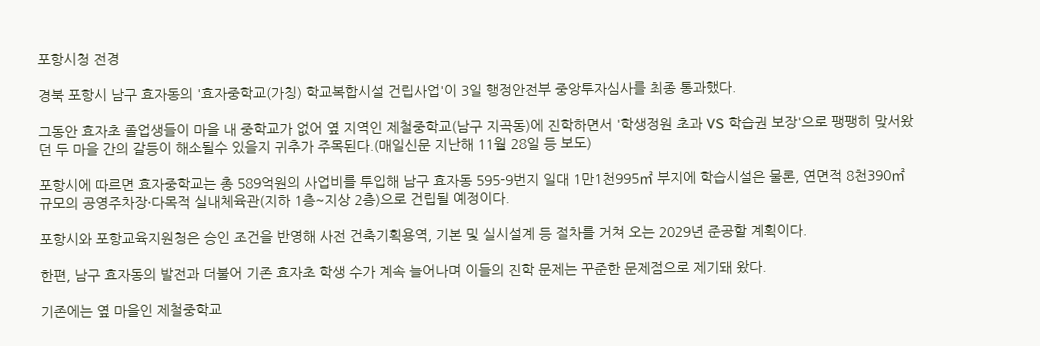포항시청 전경

경북 포항시 남구 효자동의 '효자중학교(가칭) 학교복합시설 건립사업'이 3일 행정안전부 중앙투자심사를 최종 통과했다.

그동안 효자초 졸업생들이 마을 내 중학교가 없어 옆 지역인 제철중학교(남구 지곡동)에 진학하면서 '학생정원 초과 VS 학습권 보장'으로 팽팽히 맞서왔던 두 마을 간의 갈등이 해소될수 있을지 귀추가 주목된다.(매일신문 지난해 11월 28일 등 보도)

포항시에 따르면 효자중학교는 총 589억원의 사업비를 투입해 남구 효자동 595-9번지 일대 1만1천995㎡ 부지에 학습시설은 물론, 연면적 8천390㎡ 규모의 공영주차장·다목적 실내체육관(지하 1층~지상 2층)으로 건립될 예정이다.

포항시와 포항교육지원청은 승인 조건을 반영해 사전 건축기획용역, 기본 및 실시설계 등 절차를 거쳐 오는 2029년 준공할 계획이다.

한편, 남구 효자동의 발전과 더불어 기존 효자초 학생 수가 계속 늘어나며 이들의 진학 문제는 꾸준한 문제점으로 제기돼 왔다.

기존에는 옆 마을인 제철중학교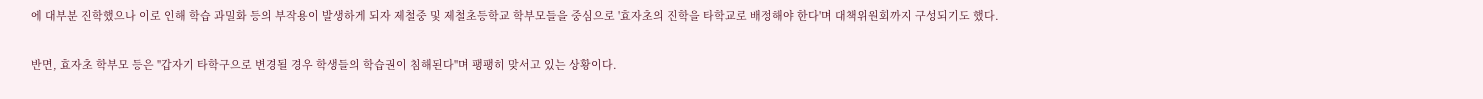에 대부분 진학했으나 이로 인해 학습 과밀화 등의 부작용이 발생하게 되자 제철중 및 제철초등학교 학부모들을 중심으로 '효자초의 진학을 타학교로 배정해야 한다'며 대책위원회까지 구성되기도 했다.

반면, 효자초 학부모 등은 "갑자기 타학구으로 변경될 경우 학생들의 학습권이 침해된다"며 팽팽히 맞서고 있는 상황이다.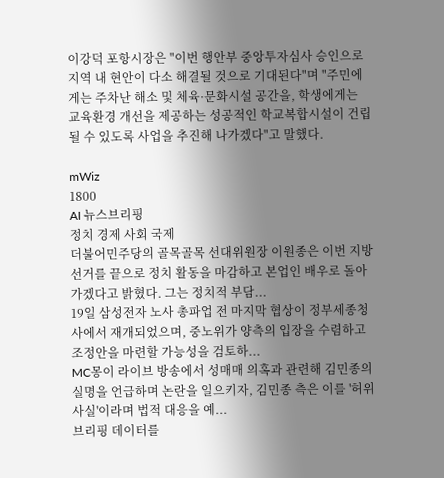이강덕 포항시장은 "이번 행안부 중앙투자심사 승인으로 지역 내 현안이 다소 해결될 것으로 기대된다"며 "주민에게는 주차난 해소 및 체육·문화시설 공간을, 학생에게는 교육환경 개선을 제공하는 성공적인 학교복합시설이 건립될 수 있도록 사업을 추진해 나가겠다"고 말했다.

mWiz
1800
AI 뉴스브리핑
정치 경제 사회 국제
더불어민주당의 골목골목 선대위원장 이원종은 이번 지방선거를 끝으로 정치 활동을 마감하고 본업인 배우로 돌아가겠다고 밝혔다. 그는 정치적 부담...
19일 삼성전자 노사 총파업 전 마지막 협상이 정부세종청사에서 재개되었으며, 중노위가 양측의 입장을 수렴하고 조정안을 마련할 가능성을 검토하...
MC몽이 라이브 방송에서 성매매 의혹과 관련해 김민종의 실명을 언급하며 논란을 일으키자, 김민종 측은 이를 '허위사실'이라며 법적 대응을 예...
브리핑 데이터를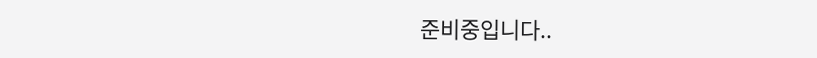준비중입니다..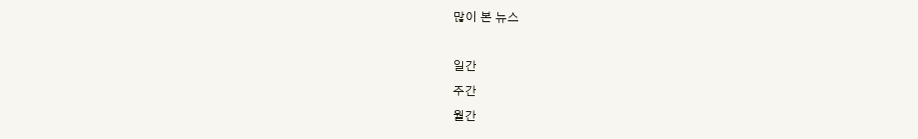많이 본 뉴스

일간
주간
월간